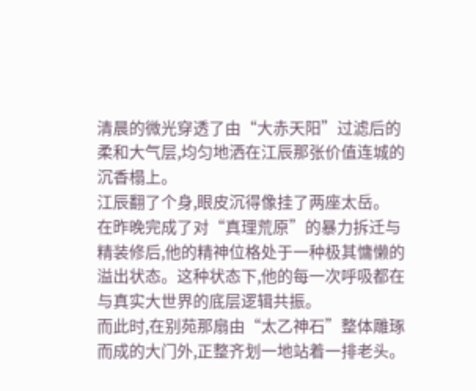清晨的微光穿透了由“大赤天阳”过滤后的柔和大气层,均匀地洒在江辰那张价值连城的沉香榻上。
江辰翻了个身,眼皮沉得像挂了两座太岳。
在昨晚完成了对“真理荒原”的暴力拆迁与精装修后,他的精神位格处于一种极其慵懒的溢出状态。这种状态下,他的每一次呼吸都在与真实大世界的底层逻辑共振。
而此时,在别苑那扇由“太乙神石”整体雕琢而成的大门外,正整齐划一地站着一排老头。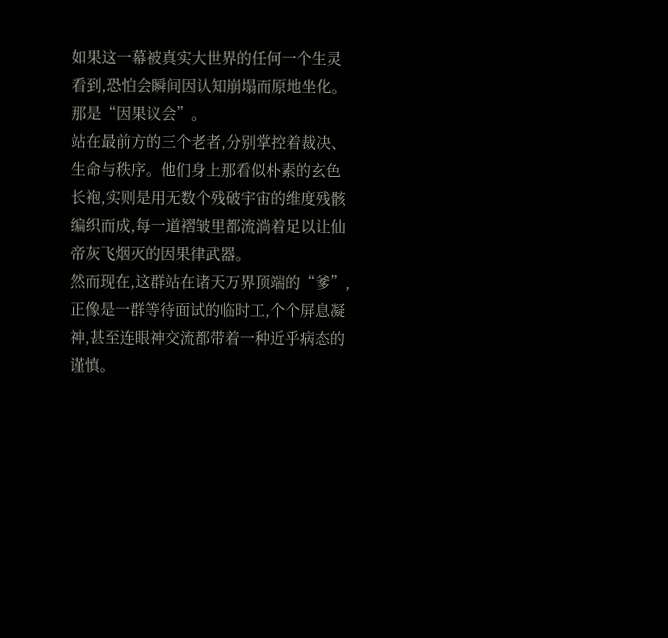如果这一幕被真实大世界的任何一个生灵看到,恐怕会瞬间因认知崩塌而原地坐化。
那是“因果议会”。
站在最前方的三个老者,分别掌控着裁决、生命与秩序。他们身上那看似朴素的玄色长袍,实则是用无数个残破宇宙的维度残骸编织而成,每一道褶皱里都流淌着足以让仙帝灰飞烟灭的因果律武器。
然而现在,这群站在诸天万界顶端的“爹”,正像是一群等待面试的临时工,个个屏息凝神,甚至连眼神交流都带着一种近乎病态的谨慎。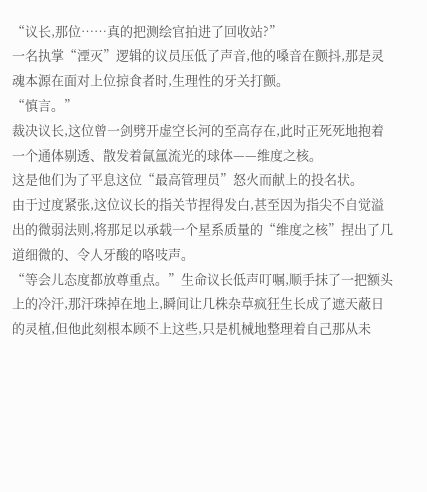“议长,那位……真的把测绘官拍进了回收站?”
一名执掌“湮灭”逻辑的议员压低了声音,他的嗓音在颤抖,那是灵魂本源在面对上位掠食者时,生理性的牙关打颤。
“慎言。”
裁决议长,这位曾一剑劈开虚空长河的至高存在,此时正死死地抱着一个通体剔透、散发着氤氲流光的球体——维度之核。
这是他们为了平息这位“最高管理员”怒火而献上的投名状。
由于过度紧张,这位议长的指关节捏得发白,甚至因为指尖不自觉溢出的微弱法则,将那足以承载一个星系质量的“维度之核”捏出了几道细微的、令人牙酸的咯吱声。
“等会儿态度都放尊重点。”生命议长低声叮嘱,顺手抹了一把额头上的冷汗,那汗珠掉在地上,瞬间让几株杂草疯狂生长成了遮天蔽日的灵植,但他此刻根本顾不上这些,只是机械地整理着自己那从未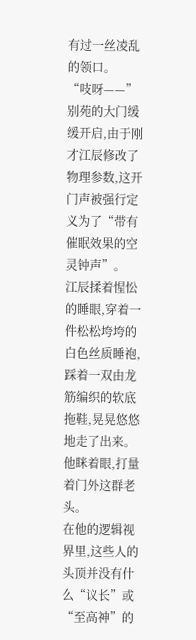有过一丝凌乱的领口。
“吱呀——”
别苑的大门缓缓开启,由于刚才江辰修改了物理参数,这开门声被强行定义为了“带有催眠效果的空灵钟声”。
江辰揉着惺忪的睡眼,穿着一件松松垮垮的白色丝质睡袍,踩着一双由龙筋编织的软底拖鞋,晃晃悠悠地走了出来。
他眯着眼,打量着门外这群老头。
在他的逻辑视界里,这些人的头顶并没有什么“议长”或“至高神”的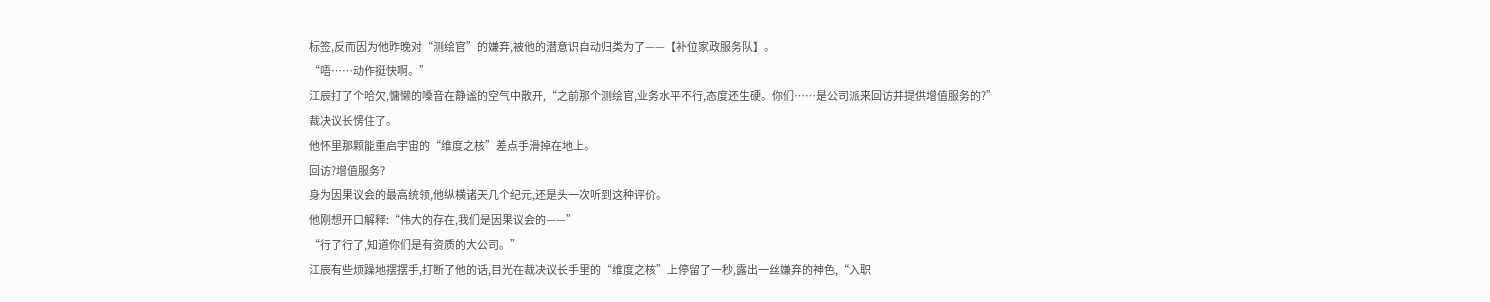标签,反而因为他昨晚对“测绘官”的嫌弃,被他的潜意识自动归类为了——【补位家政服务队】。
“唔……动作挺快啊。”
江辰打了个哈欠,慵懒的嗓音在静谧的空气中散开,“之前那个测绘官,业务水平不行,态度还生硬。你们……是公司派来回访并提供增值服务的?”
裁决议长愣住了。
他怀里那颗能重启宇宙的“维度之核”差点手滑掉在地上。
回访?增值服务?
身为因果议会的最高统领,他纵横诸天几个纪元,还是头一次听到这种评价。
他刚想开口解释:“伟大的存在,我们是因果议会的——”
“行了行了,知道你们是有资质的大公司。”
江辰有些烦躁地摆摆手,打断了他的话,目光在裁决议长手里的“维度之核”上停留了一秒,露出一丝嫌弃的神色,“入职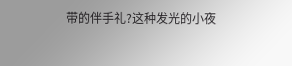带的伴手礼?这种发光的小夜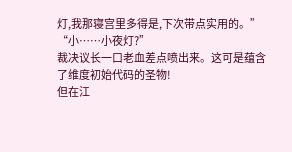灯,我那寝宫里多得是,下次带点实用的。”
“小……小夜灯?”
裁决议长一口老血差点喷出来。这可是蕴含了维度初始代码的圣物!
但在江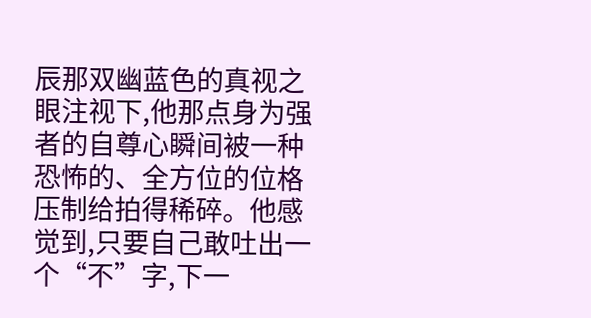辰那双幽蓝色的真视之眼注视下,他那点身为强者的自尊心瞬间被一种恐怖的、全方位的位格压制给拍得稀碎。他感觉到,只要自己敢吐出一个“不”字,下一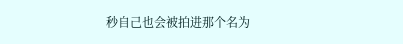秒自己也会被拍进那个名为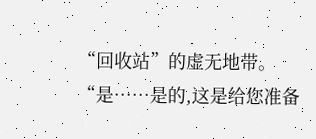“回收站”的虚无地带。
“是……是的,这是给您准备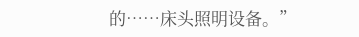的……床头照明设备。”